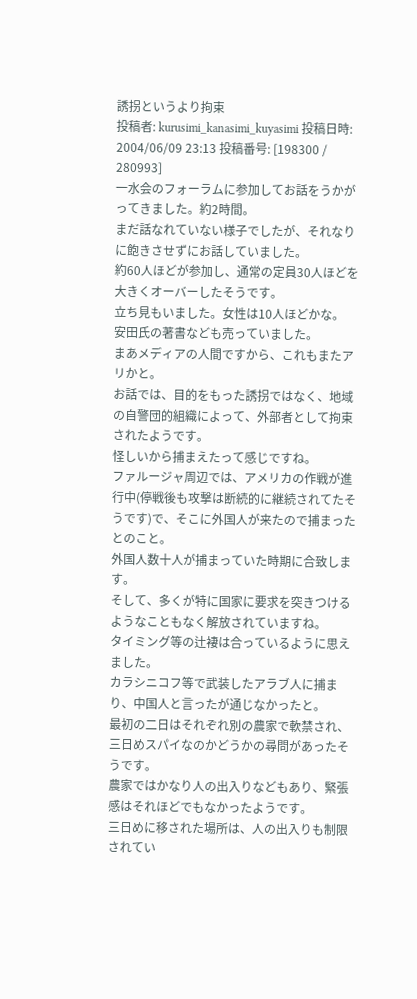誘拐というより拘束
投稿者: kurusimi_kanasimi_kuyasimi 投稿日時: 2004/06/09 23:13 投稿番号: [198300 / 280993]
一水会のフォーラムに参加してお話をうかがってきました。約2時間。
まだ話なれていない様子でしたが、それなりに飽きさせずにお話していました。
約60人ほどが参加し、通常の定員30人ほどを大きくオーバーしたそうです。
立ち見もいました。女性は10人ほどかな。
安田氏の著書なども売っていました。
まあメディアの人間ですから、これもまたアリかと。
お話では、目的をもった誘拐ではなく、地域の自警団的組織によって、外部者として拘束されたようです。
怪しいから捕まえたって感じですね。
ファルージャ周辺では、アメリカの作戦が進行中(停戦後も攻撃は断続的に継続されてたそうです)で、そこに外国人が来たので捕まったとのこと。
外国人数十人が捕まっていた時期に合致します。
そして、多くが特に国家に要求を突きつけるようなこともなく解放されていますね。
タイミング等の辻褄は合っているように思えました。
カラシニコフ等で武装したアラブ人に捕まり、中国人と言ったが通じなかったと。
最初の二日はそれぞれ別の農家で軟禁され、三日めスパイなのかどうかの尋問があったそうです。
農家ではかなり人の出入りなどもあり、緊張感はそれほどでもなかったようです。
三日めに移された場所は、人の出入りも制限されてい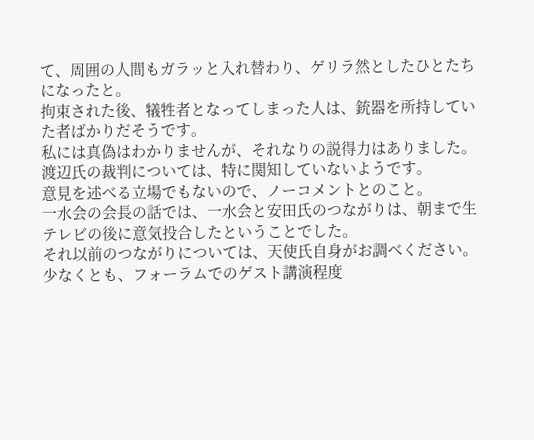て、周囲の人間もガラッと入れ替わり、ゲリラ然としたひとたちになったと。
拘束された後、犠牲者となってしまった人は、銃器を所持していた者ばかりだそうです。
私には真偽はわかりませんが、それなりの説得力はありました。
渡辺氏の裁判については、特に関知していないようです。
意見を述べる立場でもないので、ノーコメントとのこと。
一水会の会長の話では、一水会と安田氏のつながりは、朝まで生テレビの後に意気投合したということでした。
それ以前のつながりについては、天使氏自身がお調べください。
少なくとも、フォーラムでのゲスト講演程度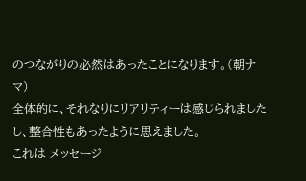のつながりの必然はあったことになります。(朝ナマ)
全体的に、それなりにリアリティーは感じられましたし、整合性もあったように思えました。
これは メッセージ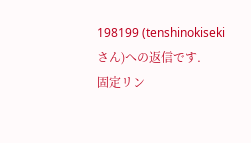198199 (tenshinokiseki さん)への返信です.
固定リン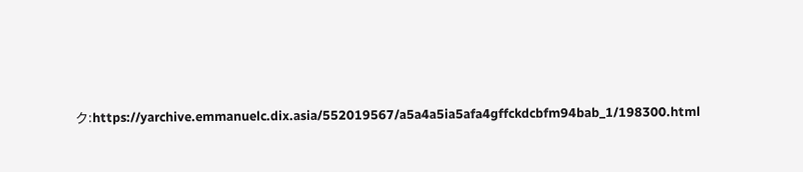ク:https://yarchive.emmanuelc.dix.asia/552019567/a5a4a5ia5afa4gffckdcbfm94bab_1/198300.html